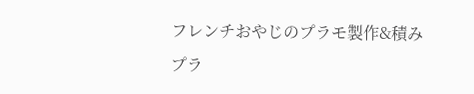フレンチおやじのプラモ製作&積みプラ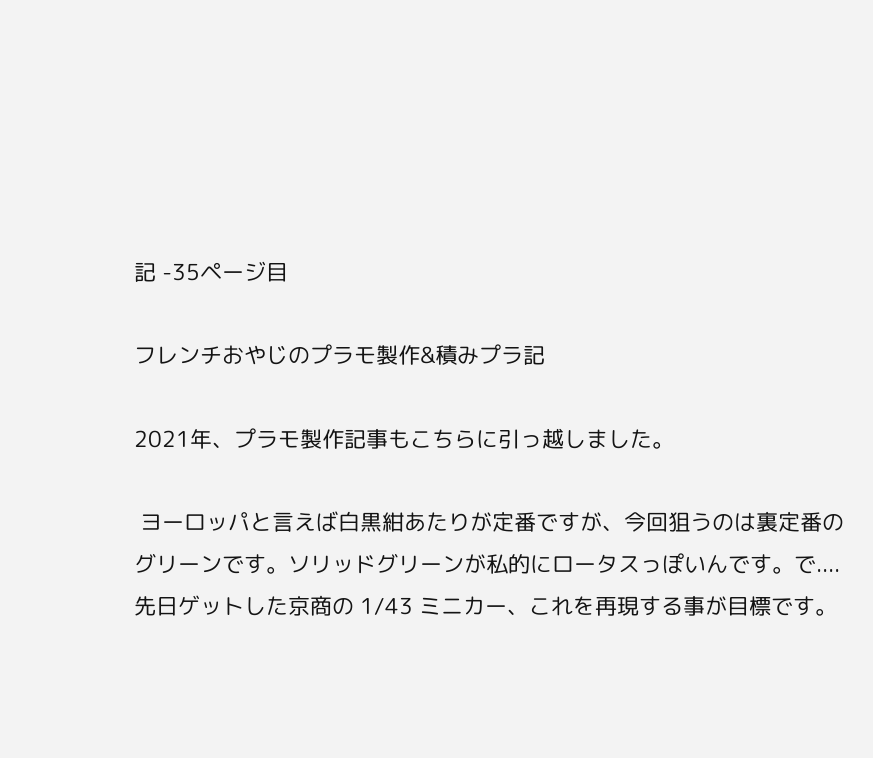記 -35ページ目

フレンチおやじのプラモ製作&積みプラ記

2021年、プラモ製作記事もこちらに引っ越しました。

 ヨーロッパと言えば白黒紺あたりが定番ですが、今回狙うのは裏定番のグリーンです。ソリッドグリーンが私的にロータスっぽいんです。で....先日ゲットした京商の 1/43 ミニカー、これを再現する事が目標です。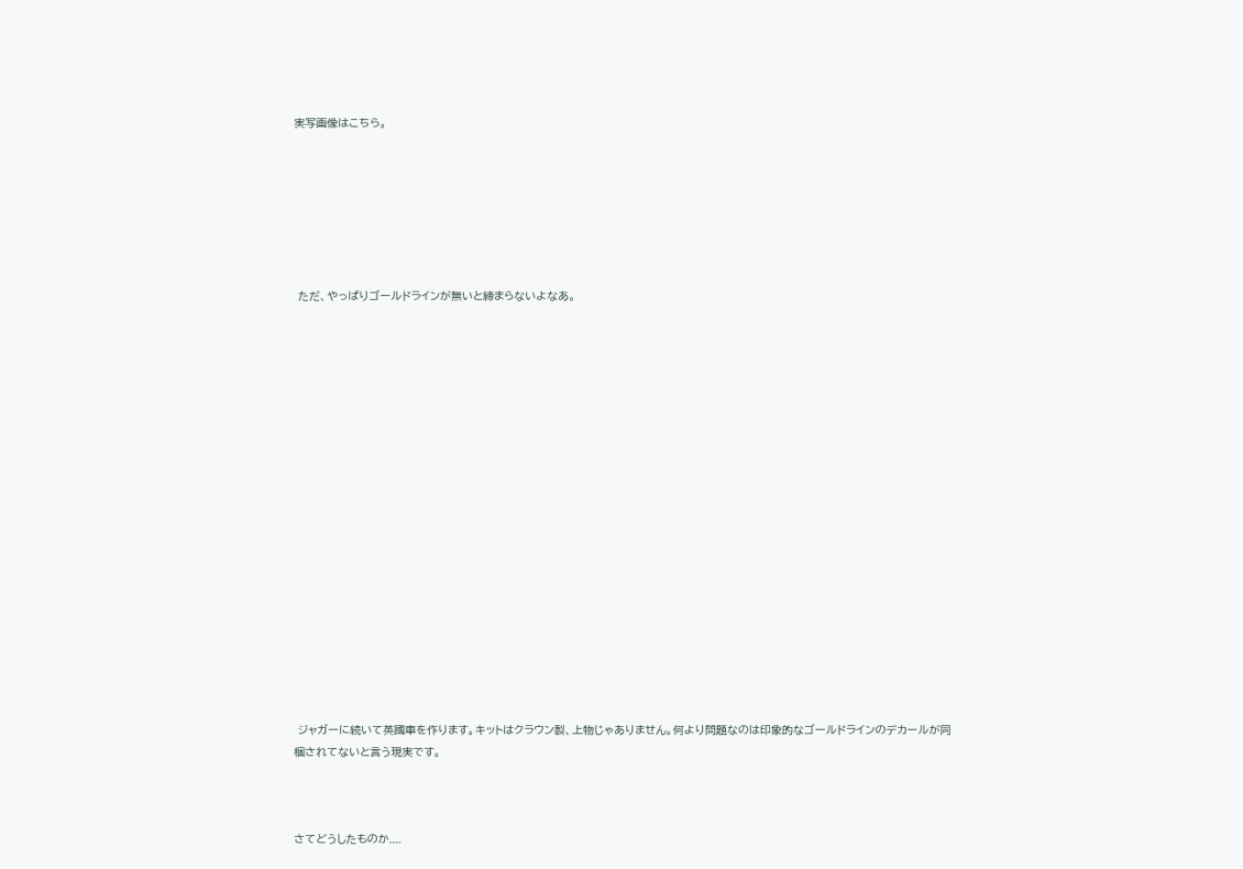実写画像はこちら。







 ただ、やっぱりゴールドラインが無いと締まらないよなあ。



















 ジャガーに続いて英國車を作ります。キットはクラウン製、上物じゃありません。何より問題なのは印象的なゴールドラインのデカールが同梱されてないと言う現実です。



さてどうしたものか....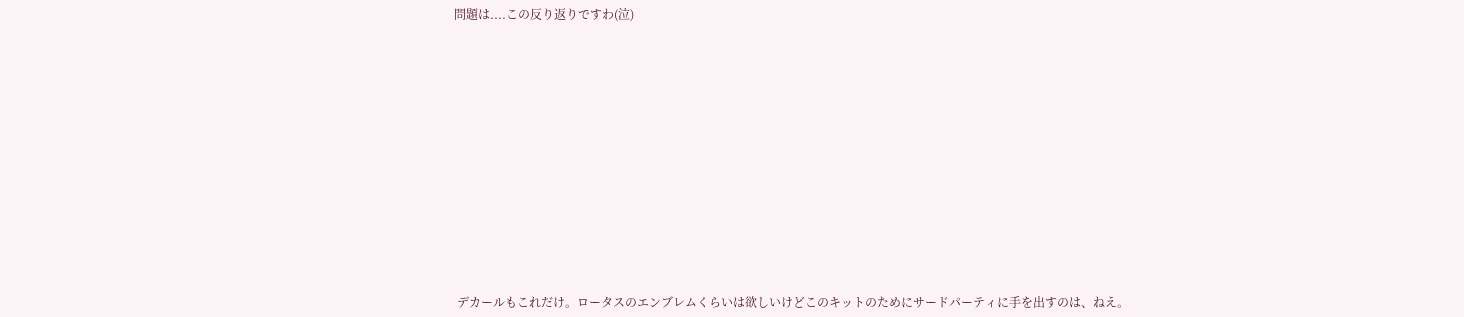問題は....この反り返りですわ(泣)













 デカールもこれだけ。ロータスのエンブレムくらいは欲しいけどこのキットのためにサードパーティに手を出すのは、ねえ。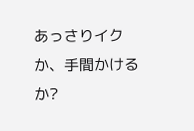あっさりイクか、手間かけるか?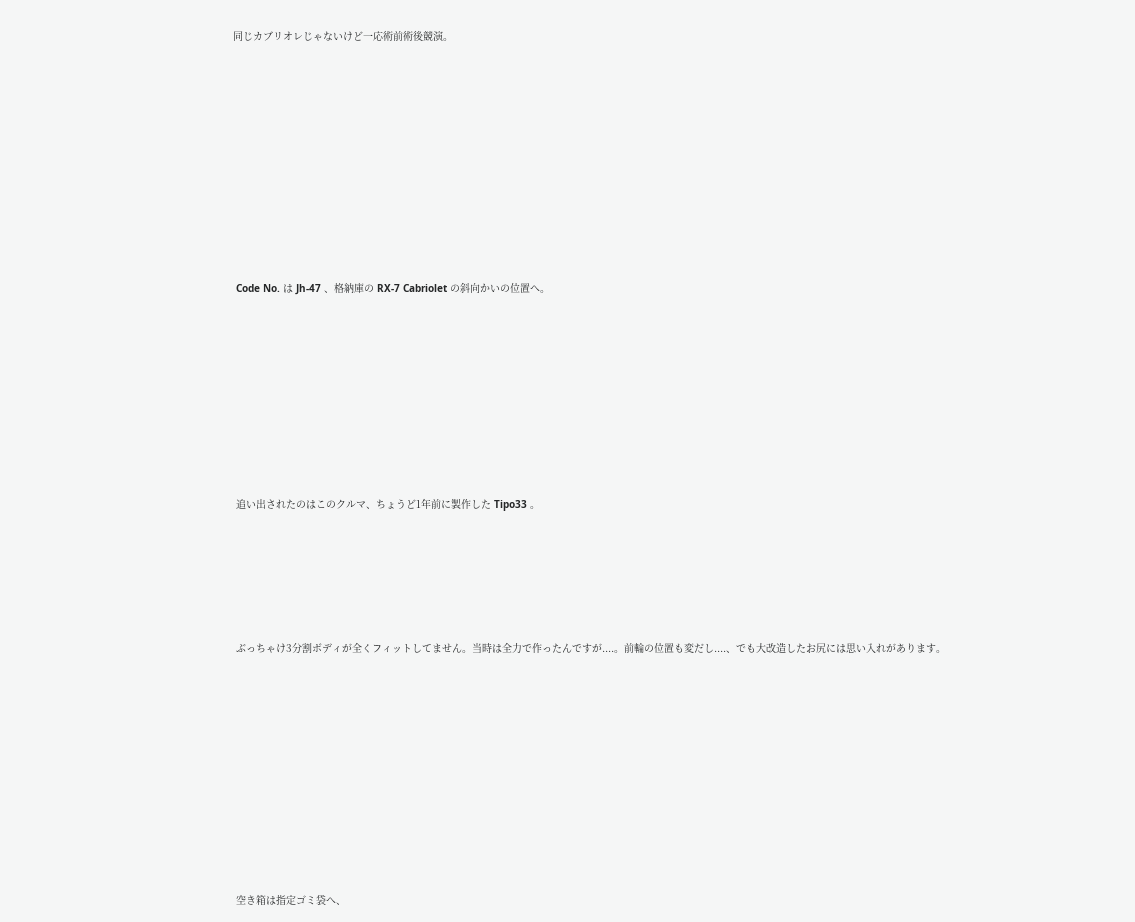同じカブリオレじゃないけど一応術前術後競演。













 Code No. は Jh-47 、格納庫の RX-7 Cabriolet の斜向かいの位置へ。











 追い出されたのはこのクルマ、ちょうど1年前に製作した Tipo33 。







 ぶっちゃけ3分割ボディが全くフィットしてません。当時は全力で作ったんですが....。前輪の位置も変だし....、でも大改造したお尻には思い入れがあります。













 空き箱は指定ゴミ袋へ、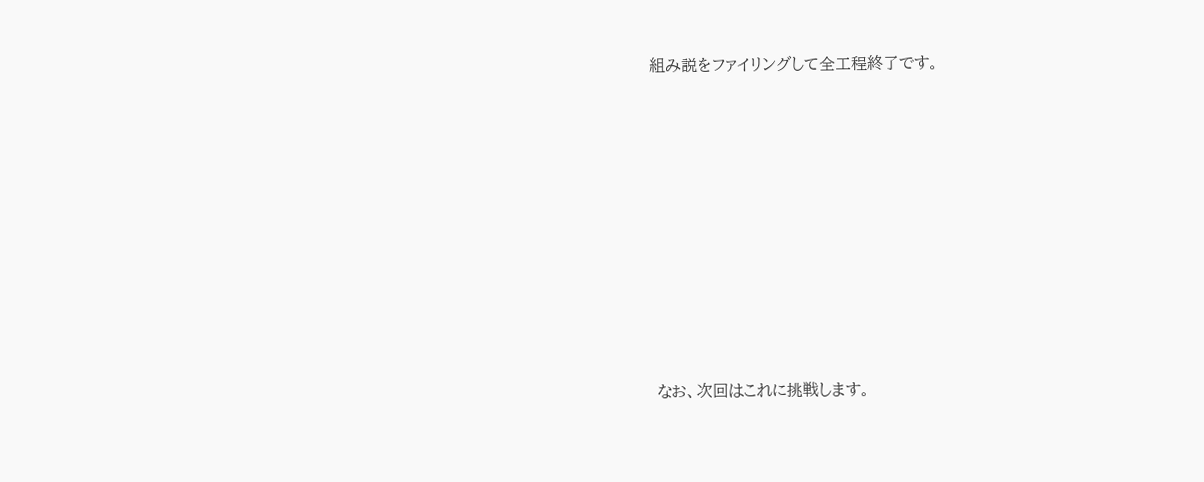組み説をファイリングして全工程終了です。











 なお、次回はこれに挑戦します。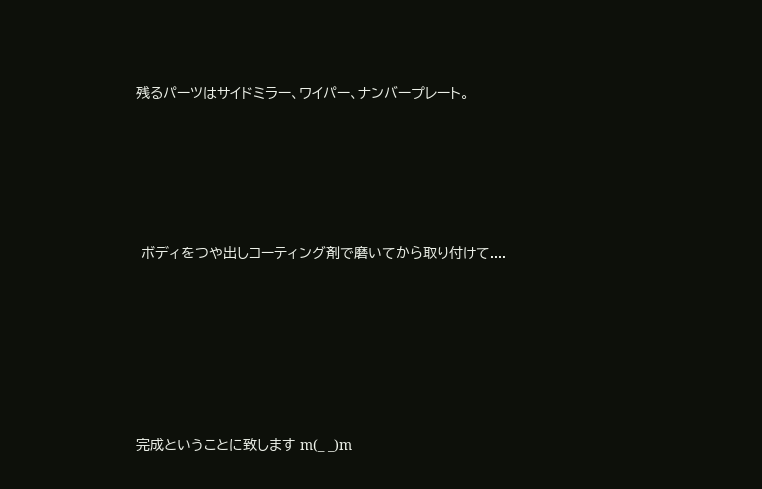残るパーツはサイドミラー、ワイパー、ナンバープレート。









 ボディをつや出しコーティング剤で磨いてから取り付けて....











完成ということに致します m(_ _)m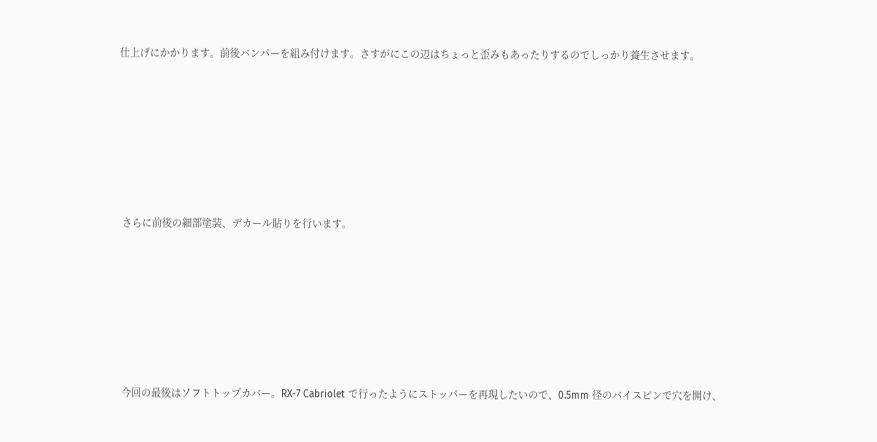仕上げにかかります。前後バンパーを組み付けます。さすがにこの辺はちょっと歪みもあったりするのでしっかり養生させます。









 さらに前後の細部塗装、デカール貼りを行います。









 今回の最後はソフトトップカバー。RX-7 Cabriolet で行ったようにストッパーを再現したいので、0.5mm 径のバイスピンで穴を開け、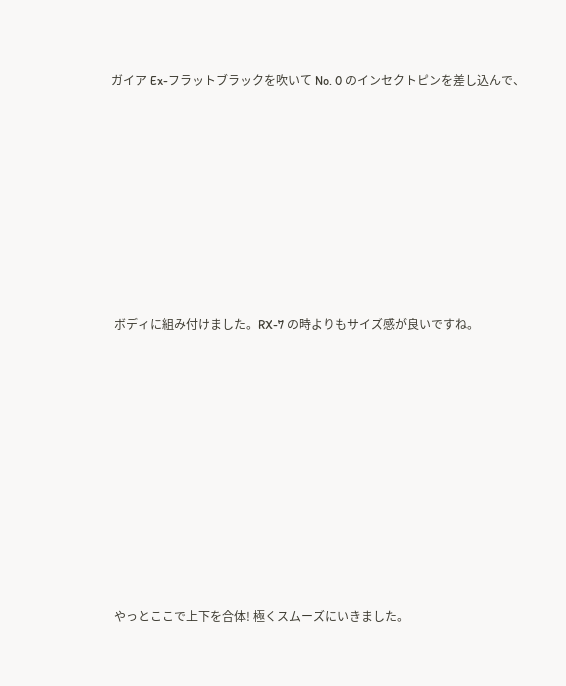ガイア Ex-フラットブラックを吹いて No. 0 のインセクトピンを差し込んで、









 ボディに組み付けました。RX-7 の時よりもサイズ感が良いですね。











 やっとここで上下を合体! 極くスムーズにいきました。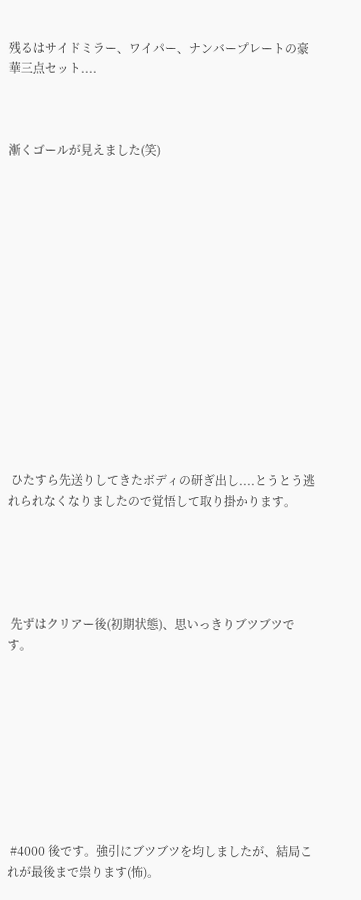残るはサイドミラー、ワイパー、ナンバープレートの豪華三点セット....



漸くゴールが見えました(笑)















 ひたすら先送りしてきたボディの研ぎ出し....とうとう逃れられなくなりましたので覚悟して取り掛かります。





 先ずはクリアー後(初期状態)、思いっきりブツブツです。









 #4000 後です。強引にブツブツを均しましたが、結局これが最後まで祟ります(怖)。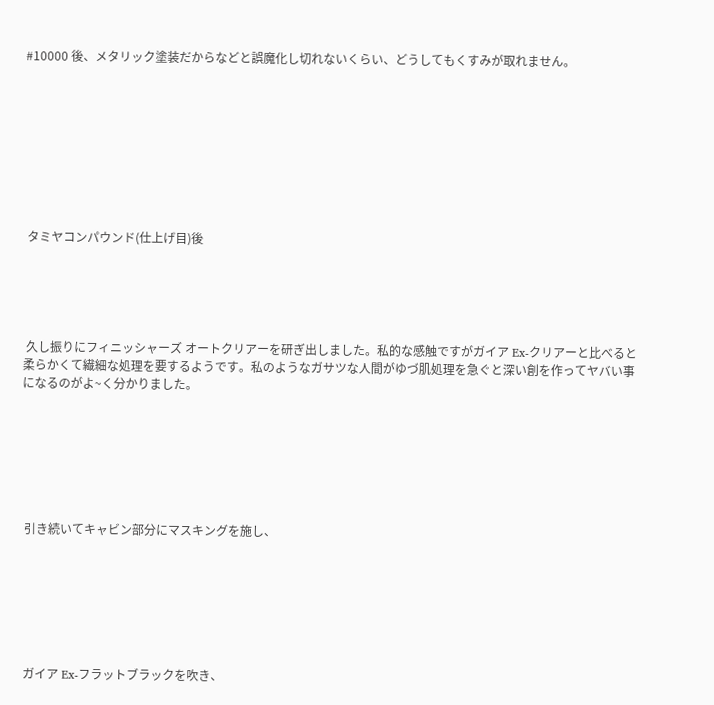#10000 後、メタリック塗装だからなどと誤魔化し切れないくらい、どうしてもくすみが取れません。









 タミヤコンパウンド(仕上げ目)後





 久し振りにフィニッシャーズ オートクリアーを研ぎ出しました。私的な感触ですがガイア Ex-クリアーと比べると柔らかくて繊細な処理を要するようです。私のようなガサツな人間がゆづ肌処理を急ぐと深い創を作ってヤバい事になるのがよ~く分かりました。







 引き続いてキャビン部分にマスキングを施し、







 ガイア Ex-フラットブラックを吹き、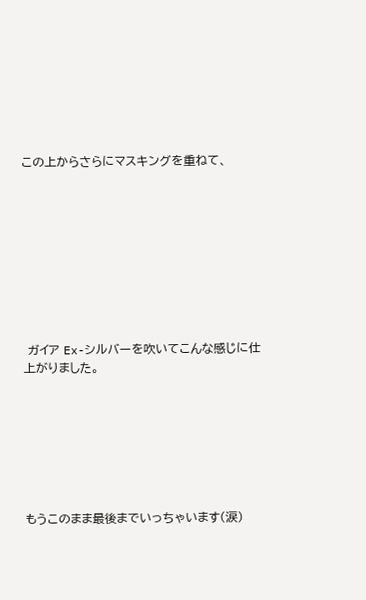この上からさらにマスキングを重ねて、









 ガイア Ex-シルバーを吹いてこんな感じに仕上がりました。







もうこのまま最後までいっちゃいます(涙)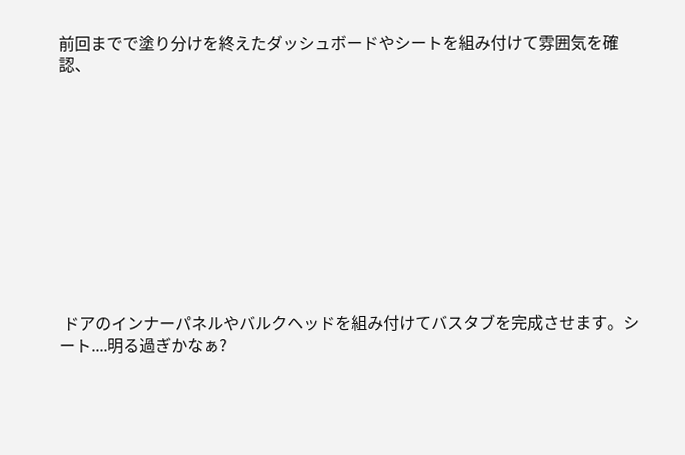前回までで塗り分けを終えたダッシュボードやシートを組み付けて雰囲気を確認、











 ドアのインナーパネルやバルクヘッドを組み付けてバスタブを完成させます。シート....明る過ぎかなぁ?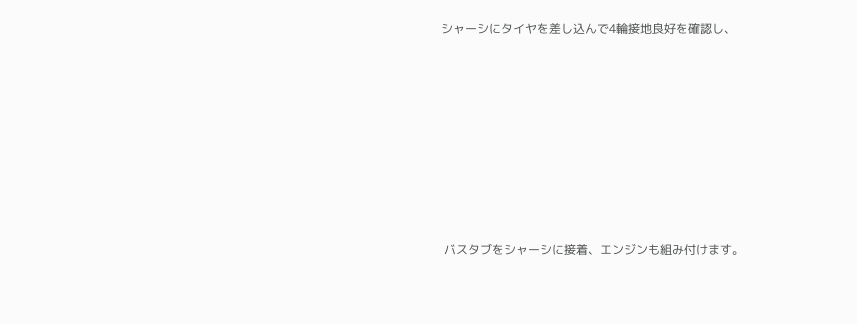シャーシにタイヤを差し込んで4輪接地良好を確認し、









 バスタブをシャーシに接着、エンジンも組み付けます。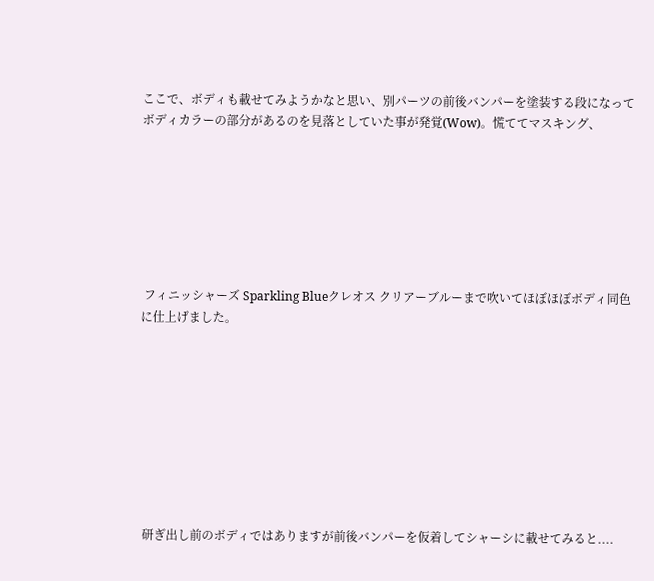ここで、ボディも載せてみようかなと思い、別パーツの前後バンパーを塗装する段になってボディカラーの部分があるのを見落としていた事が発覚(Wow)。慌ててマスキング、







 フィニッシャーズ Sparkling Blueクレオス クリアーブルーまで吹いてほぼほぼボディ同色に仕上げました。









 研ぎ出し前のボディではありますが前後バンパーを仮着してシャーシに載せてみると....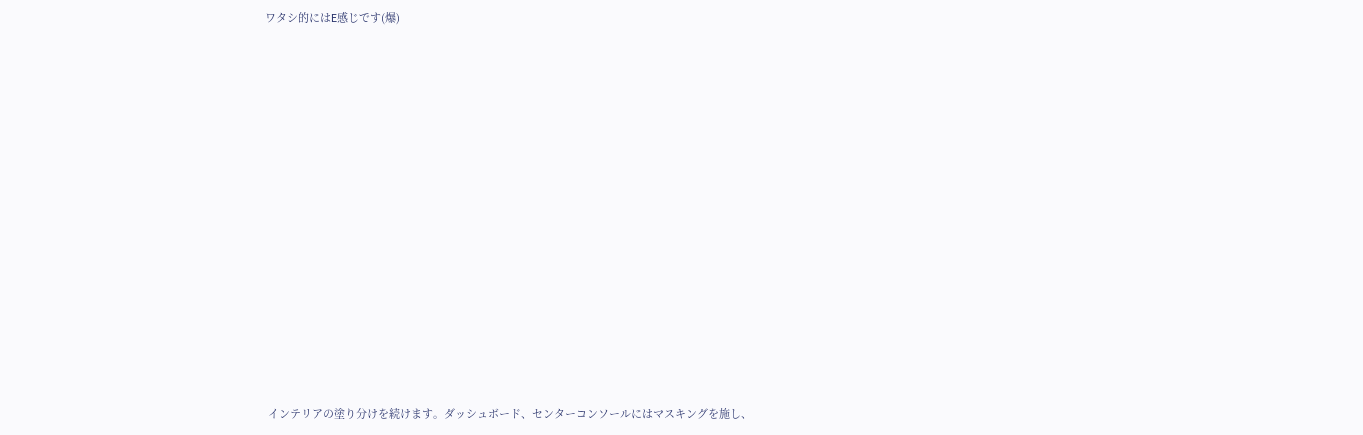ワタシ的にはE感じです(爆)















 インテリアの塗り分けを続けます。ダッシュボード、センターコンソールにはマスキングを施し、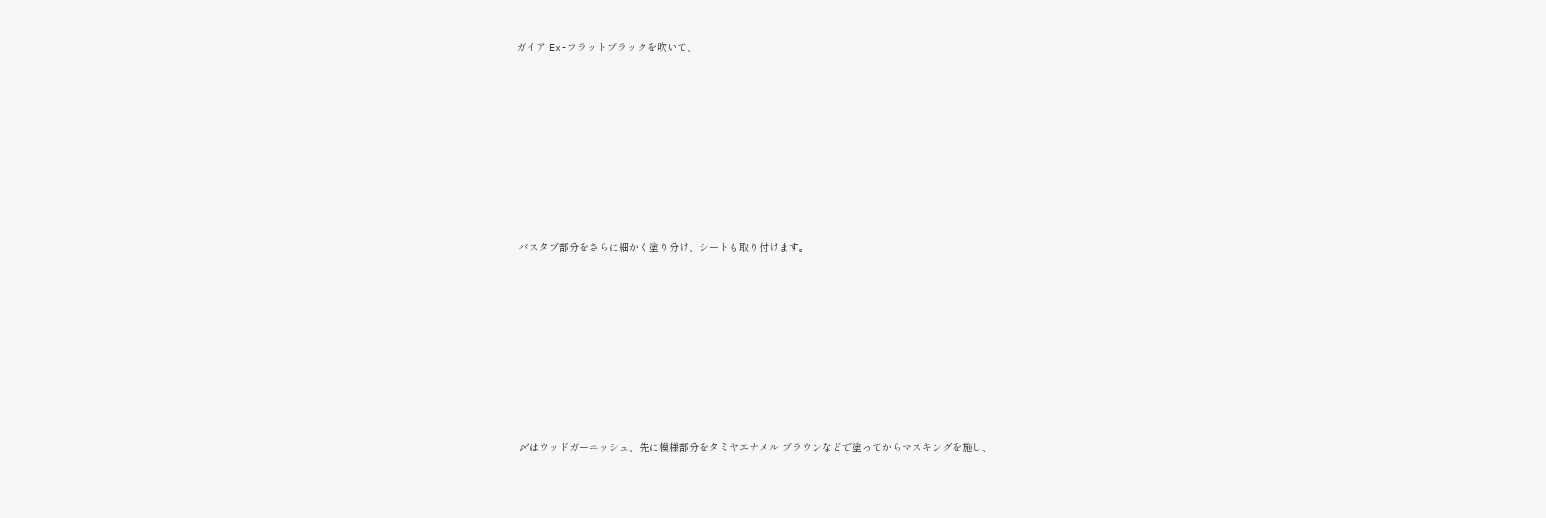ガイア Ex-フラットブラックを吹いて、









 バスタブ部分をさらに細かく塗り分け、シートも取り付けます。









 〆はウッドガーニッシュ、先に模様部分をタミヤエナメル ブラウンなどで塗ってからマスキングを施し、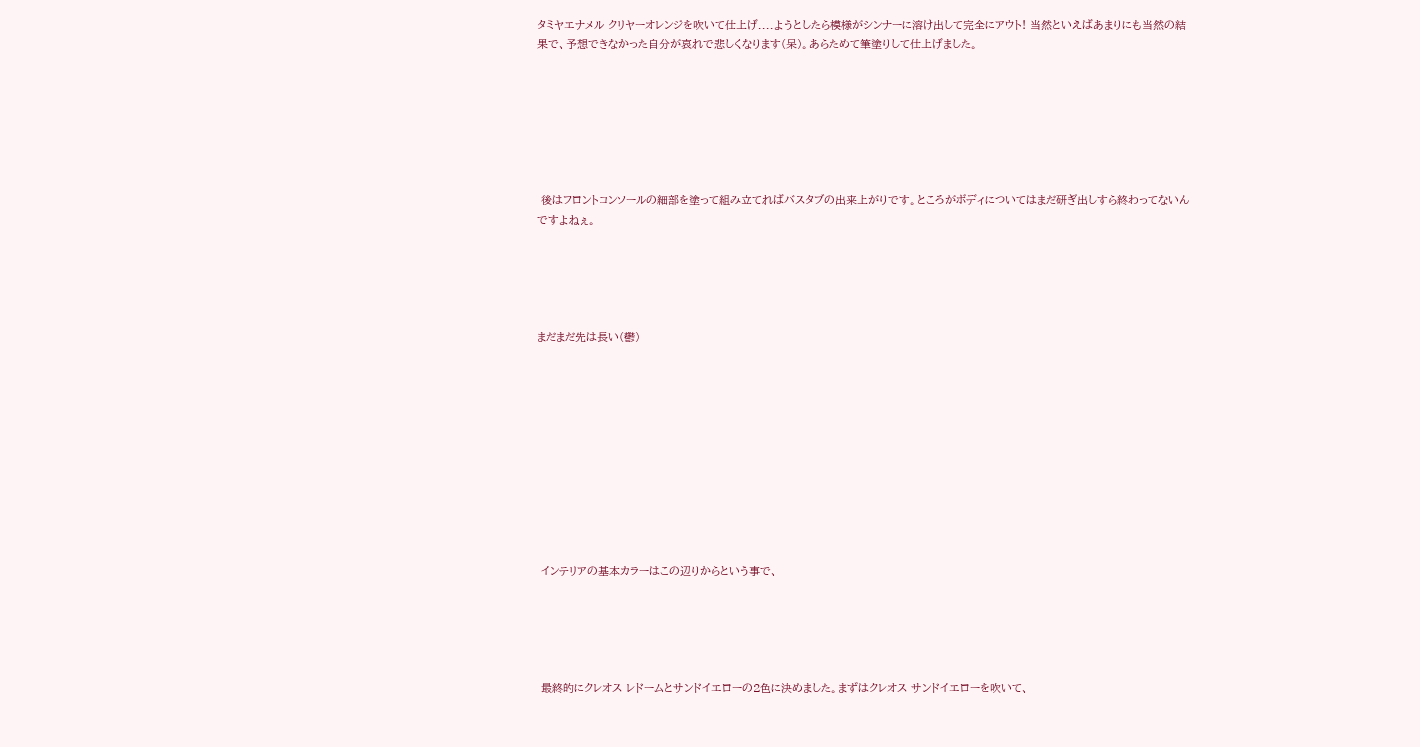タミヤエナメル クリヤーオレンジを吹いて仕上げ....ようとしたら模様がシンナーに溶け出して完全にアウト! 当然といえばあまりにも当然の結果で、予想できなかった自分が哀れで悲しくなります(呆)。あらためて筆塗りして仕上げました。







 後はフロントコンソールの細部を塗って組み立てればバスタブの出来上がりです。ところがボディについてはまだ研ぎ出しすら終わってないんですよねぇ。





まだまだ先は長い(鬱)











 インテリアの基本カラーはこの辺りからという事で、





 最終的にクレオス レドームとサンドイエローの2色に決めました。まずはクレオス サンドイエローを吹いて、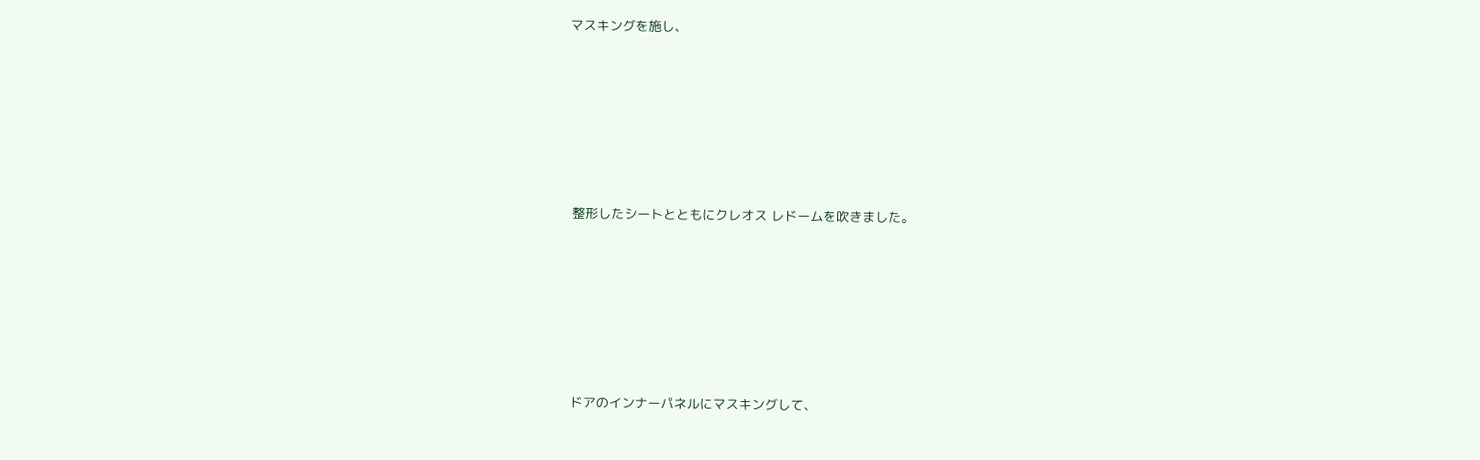マスキングを施し、









 整形したシートとともにクレオス レドームを吹きました。









 ドアのインナーパネルにマスキングして、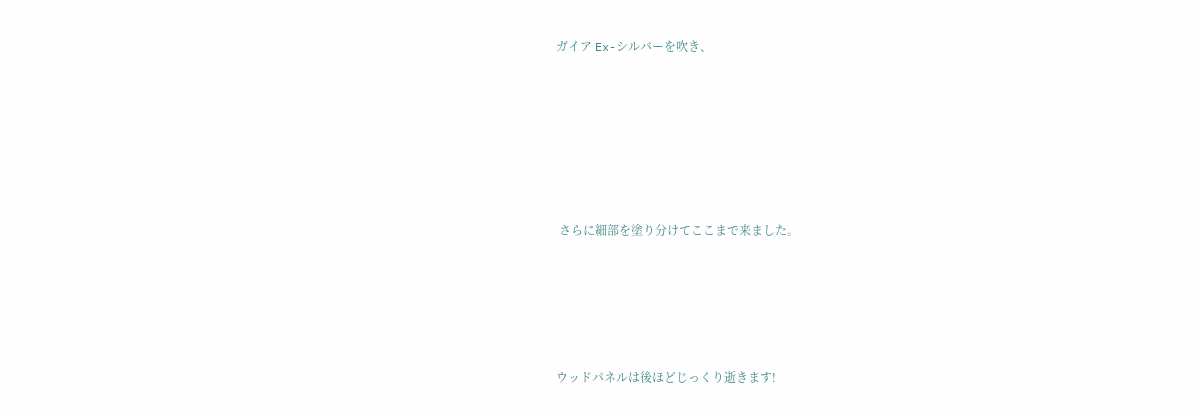ガイア Ex-シルバーを吹き、









 さらに細部を塗り分けてここまで来ました。







ウッドパネルは後ほどじっくり逝きます!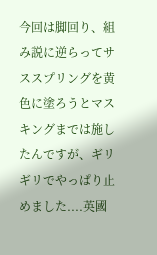今回は脚回り、組み説に逆らってサススプリングを黄色に塗ろうとマスキングまでは施したんですが、ギリギリでやっぱり止めました....英國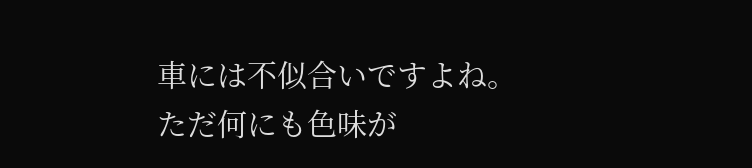車には不似合いですよね。ただ何にも色味が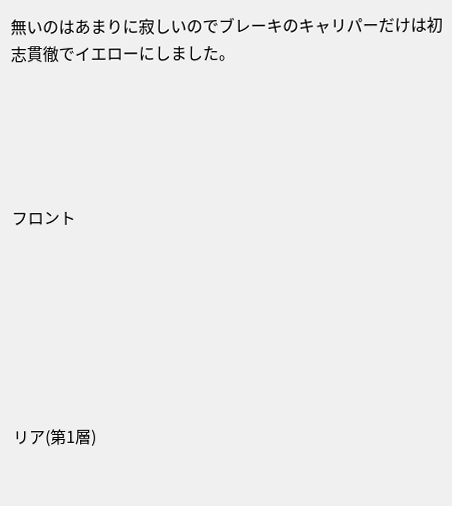無いのはあまりに寂しいのでブレーキのキャリパーだけは初志貫徹でイエローにしました。





フロント







リア(第1層)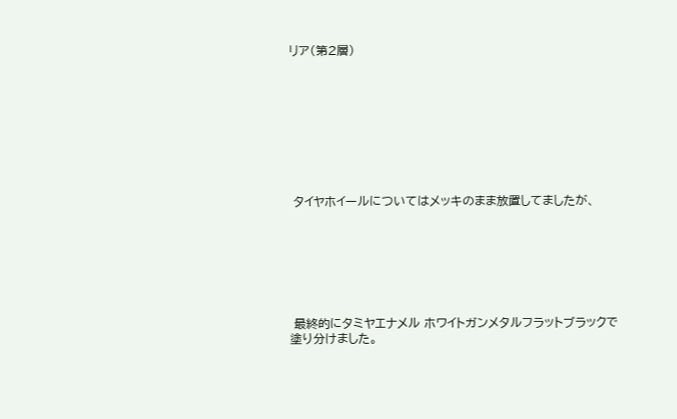リア(第2層)









 タイヤホイールについてはメッキのまま放置してましたが、







 最終的にタミヤエナメル ホワイトガンメタルフラットブラックで塗り分けました。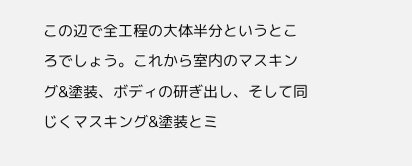この辺で全工程の大体半分というところでしょう。これから室内のマスキング&塗装、ボディの研ぎ出し、そして同じくマスキング&塗装とミ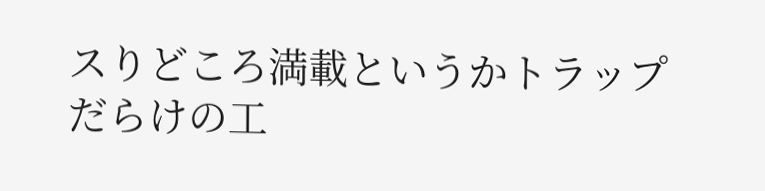スりどころ満載というかトラップだらけの工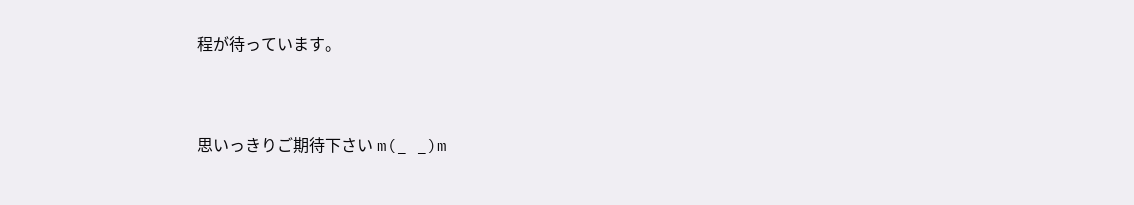程が待っています。



思いっきりご期待下さい m(_ _)m